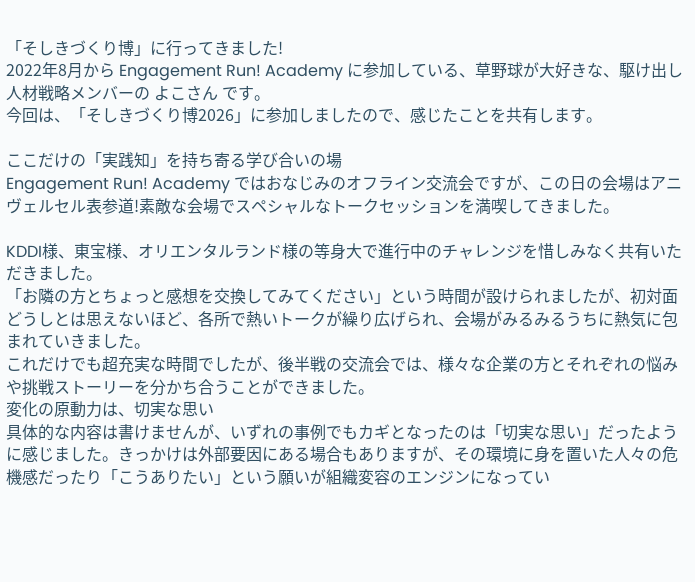「そしきづくり博」に行ってきました!
2022年8月から Engagement Run! Academy に参加している、草野球が大好きな、駆け出し人材戦略メンバーの よこさん です。
今回は、「そしきづくり博2026」に参加しましたので、感じたことを共有します。

ここだけの「実践知」を持ち寄る学び合いの場
Engagement Run! Academy ではおなじみのオフライン交流会ですが、この日の会場はアニヴェルセル表参道!素敵な会場でスペシャルなトークセッションを満喫してきました。

KDDI様、東宝様、オリエンタルランド様の等身大で進行中のチャレンジを惜しみなく共有いただきました。
「お隣の方とちょっと感想を交換してみてください」という時間が設けられましたが、初対面どうしとは思えないほど、各所で熱いトークが繰り広げられ、会場がみるみるうちに熱気に包まれていきました。
これだけでも超充実な時間でしたが、後半戦の交流会では、様々な企業の方とそれぞれの悩みや挑戦ストーリーを分かち合うことができました。
変化の原動力は、切実な思い
具体的な内容は書けませんが、いずれの事例でもカギとなったのは「切実な思い」だったように感じました。きっかけは外部要因にある場合もありますが、その環境に身を置いた人々の危機感だったり「こうありたい」という願いが組織変容のエンジンになってい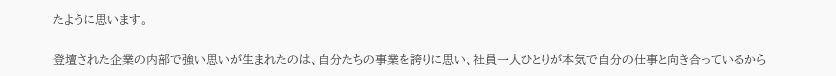たように思います。

登壇された企業の内部で強い思いが生まれたのは、自分たちの事業を誇りに思い、社員一人ひとりが本気で自分の仕事と向き合っているから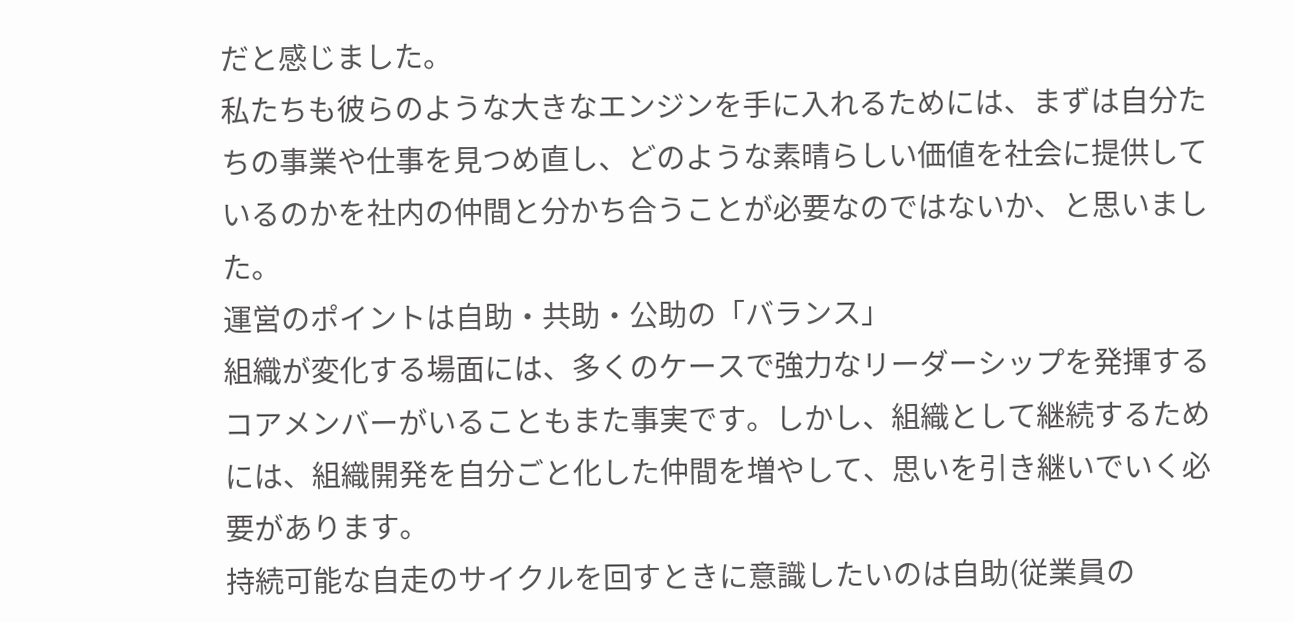だと感じました。
私たちも彼らのような大きなエンジンを手に入れるためには、まずは自分たちの事業や仕事を見つめ直し、どのような素晴らしい価値を社会に提供しているのかを社内の仲間と分かち合うことが必要なのではないか、と思いました。
運営のポイントは自助・共助・公助の「バランス」
組織が変化する場面には、多くのケースで強力なリーダーシップを発揮するコアメンバーがいることもまた事実です。しかし、組織として継続するためには、組織開発を自分ごと化した仲間を増やして、思いを引き継いでいく必要があります。
持続可能な自走のサイクルを回すときに意識したいのは自助(従業員の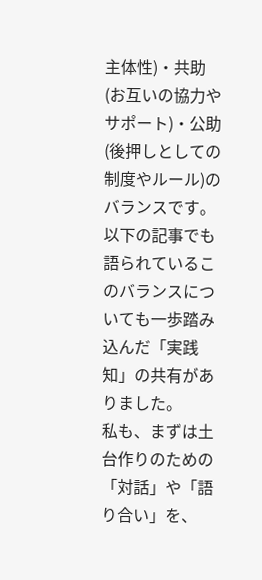主体性)・共助(お互いの協力やサポート)・公助(後押しとしての制度やルール)のバランスです。以下の記事でも語られているこのバランスについても一歩踏み込んだ「実践知」の共有がありました。
私も、まずは土台作りのための「対話」や「語り合い」を、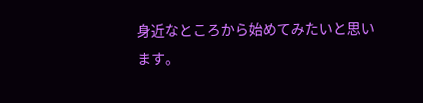身近なところから始めてみたいと思います。